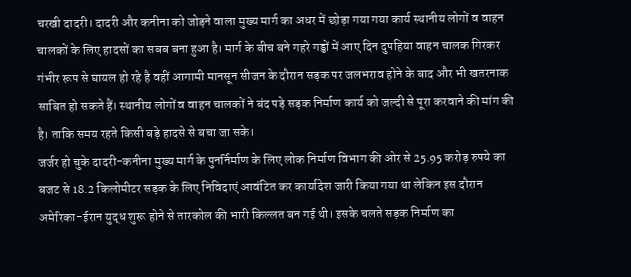चरखी दादरी। दादरी और कनीना को जोड़ने वाला मुख्य मार्ग का अधर में छोड़ा गया गया कार्य स्थानीय लोगों व वाहन चालकों के लिए हादसों का सबब बना हुआ है। मार्ग के बीच बने गहरे गड्ढों में आए दिन दुपहिया वाहन चालक गिरकर गंभीर रूप से घायल हो रहे है वहीं आगामी मानसून सीजन के दौरान सड़क पर जलभराव होने के बाद और भी खतरनाक साबित हो सकते हैं। स्थानीय लोगों व वाहन चालकों ने बंद पड़े सड़क निर्माण कार्य को जल्दी से पूरा करवाने की मांग की है। ताकि समय रहते किसी बड़े हादसे से बचा जा सके।
जर्जर हो चुके दादरी-कनीना मुख्य मार्ग के पुनर्निर्माण के लिए लोक निर्माण विभाग की ओर से 25.95 करोड़ रुपये का बजट से 18.2 किलोमीटर सड़क के लिए निविदाएं आवंटित कर कार्यादेश जारी किया गया था लेकिन इस दौरान अमेरिका-ईरान युद्ध शुरू होने से तारकोल की भारी किल्लत बन गई थी। इसके चलते सड़क निर्माण का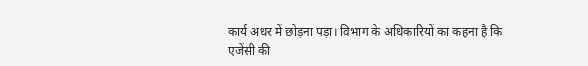कार्य अधर में छोड़ना पड़ा। विभाग के अधिकारियों का कहना है कि एजेंसी की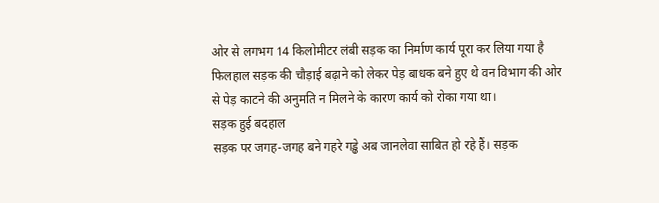ओर से लगभग 14 किलोमीटर लंबी सड़क का निर्माण कार्य पूरा कर लिया गया है फिलहाल सड़क की चौड़ाई बढ़ाने को लेकर पेड़ बाधक बने हुए थे वन विभाग की ओर से पेड़ काटने की अनुमति न मिलने के कारण कार्य को रोका गया था।
सड़क हुई बदहाल
सड़क पर जगह-जगह बने गहरे गड्ढे अब जानलेवा साबित हो रहे हैं। सड़क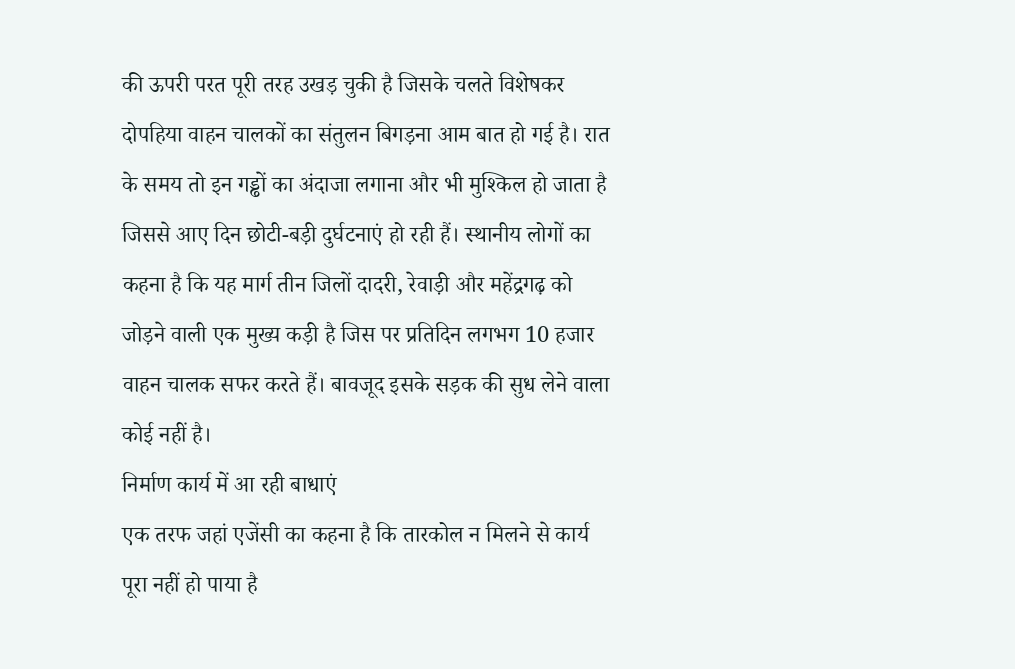की ऊपरी परत पूरी तरह उखड़ चुकी है जिसके चलते विशेषकर दोपहिया वाहन चालकों का संतुलन बिगड़ना आम बात हो गई है। रात के समय तो इन गड्ढों का अंदाजा लगाना और भी मुश्किल हो जाता है जिससे आए दिन छोटी-बड़ी दुर्घटनाएं हो रही हैं। स्थानीय लोगों का कहना है कि यह मार्ग तीन जिलों दादरी, रेवाड़ी और महेंद्रगढ़ को जोड़ने वाली एक मुख्य कड़ी है जिस पर प्रतिदिन लगभग 10 हजार वाहन चालक सफर करते हैं। बावजूद इसके सड़क की सुध लेने वाला कोई नहीं है।
निर्माण कार्य में आ रही बाधाएं
एक तरफ जहां एजेंसी का कहना है कि तारकोल न मिलने से कार्य पूरा नहीं हो पाया है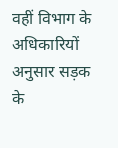वहीं विभाग के अधिकारियों अनुसार सड़क के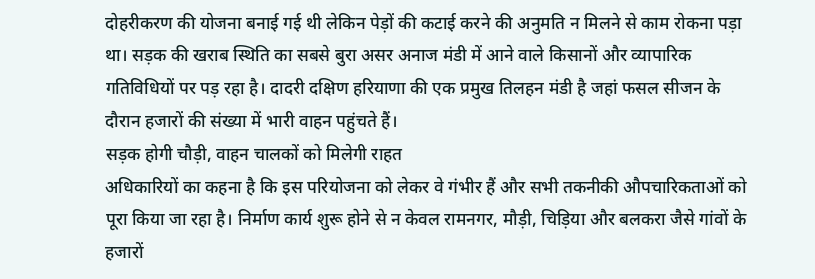दोहरीकरण की योजना बनाई गई थी लेकिन पेड़ों की कटाई करने की अनुमति न मिलने से काम रोकना पड़ा था। सड़क की खराब स्थिति का सबसे बुरा असर अनाज मंडी में आने वाले किसानों और व्यापारिक गतिविधियों पर पड़ रहा है। दादरी दक्षिण हरियाणा की एक प्रमुख तिलहन मंडी है जहां फसल सीजन के दौरान हजारों की संख्या में भारी वाहन पहुंचते हैं।
सड़क होगी चौड़ी, वाहन चालकों को मिलेगी राहत
अधिकारियों का कहना है कि इस परियोजना को लेकर वे गंभीर हैं और सभी तकनीकी औपचारिकताओं को पूरा किया जा रहा है। निर्माण कार्य शुरू होने से न केवल रामनगर, मौड़ी, चिड़िया और बलकरा जैसे गांवों के हजारों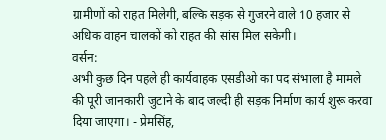ग्रामीणों को राहत मिलेगी, बल्कि सड़क से गुजरने वाले 10 हजार से अधिक वाहन चालकों को राहत की सांस मिल सकेगी।
वर्सन:
अभी कुछ दिन पहले ही कार्यवाहक एसडीओ का पद संभाला है मामले की पूरी जानकारी जुटाने के बाद जल्दी ही सड़क निर्माण कार्य शुरू करवा दिया जाएगा। - प्रेमसिंह,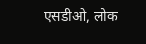एसडीओ, लोक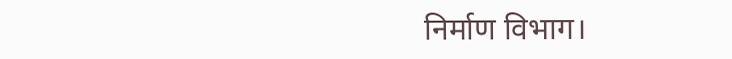निर्माण विभाग।